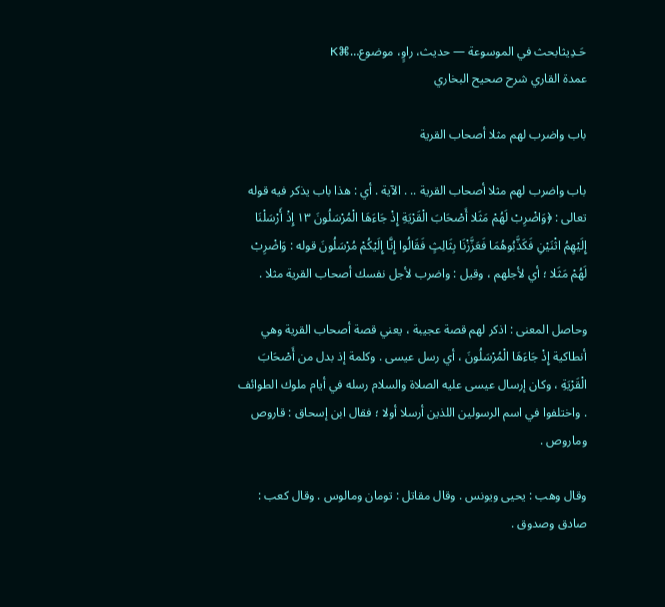حَـدِيثابحث في الموسوعة — حديث، راوٍ، موضوع…⌘K
عمدة القاري شرح صحيح البخاري

باب واضرب لهم مثلا أصحاب القرية

باب واضرب لهم مثلا أصحاب القرية .. . الآية . أي : هذا باب يذكر فيه قوله تعالى : ﴿وَاضْرِبْ لَهُمْ مَثَلا أَصْحَابَ الْقَرْيَةِ إِذْ جَاءَهَا الْمُرْسَلُونَ ١٣ إِذْ أَرْسَلْنَا إِلَيْهِمُ اثْنَيْنِ فَكَذَّبُوهُمَا فَعَزَّزْنَا بِثَالِثٍ فَقَالُوا إِنَّا إِلَيْكُمْ مُرْسَلُونَ قوله : وَاضْرِبْ لَهُمْ مَثَلا ؛ أي لأجلهم ، وقيل : واضرب لأجل نفسك أصحاب القرية مثلا .

وحاصل المعنى : اذكر لهم قصة عجيبة ، يعني قصة أصحاب القرية وهي أنطاكية إِذْ جَاءَهَا الْمُرْسَلُونَ ، أي رسل عيسى . وكلمة إذ بدل من أَصْحَابَ الْقَرْيَةِ ، وكان إرسال عيسى عليه الصلاة والسلام رسله في أيام ملوك الطوائف . واختلفوا في اسم الرسولين اللذين أرسلا أولا ؛ فقال ابن إسحاق : قاروص وماروص .

وقال وهب : يحيى ويونس . وقال مقاتل : تومان ومالوس . وقال كعب : صادق وصدوق .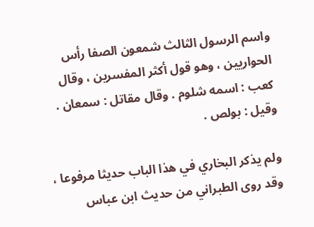واسم الرسول الثالث شمعون الصفا رأس الحواريين ، وهو قول أكثر المفسرين ، وقال كعب : اسمه شلوم . وقال مقاتل : سمعان . وقيل : بولص .

ولم يذكر البخاري في هذا الباب حديثا مرفوعا ، وقد روى الطبراني من حديث ابن عباس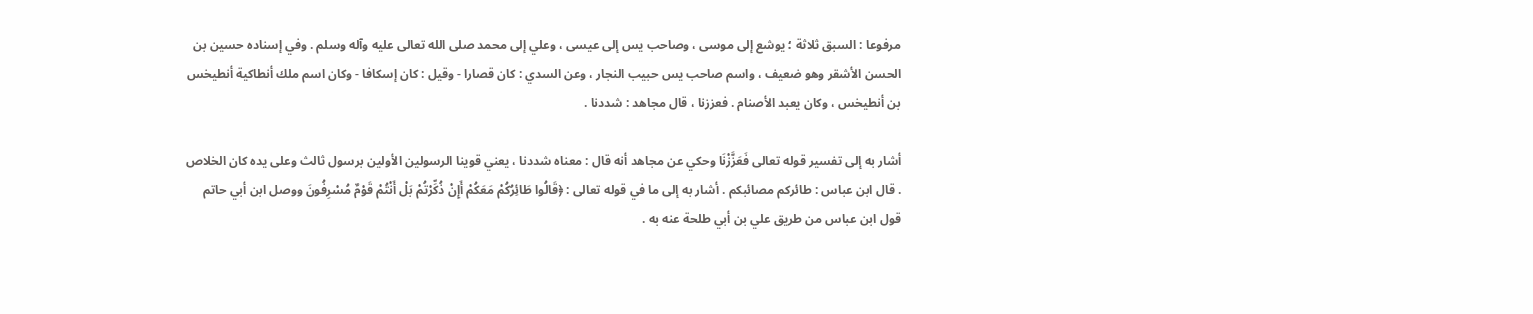مرفوعا : السبق ثلاثة ؛ يوشع إلى موسى ، وصاحب يس إلى عيسى ، وعلي إلى محمد صلى الله تعالى عليه وآله وسلم . وفي إسناده حسين بن الحسن الأشقر وهو ضعيف ، واسم صاحب يس حبيب النجار ، وعن السدي : كان قصارا - وقيل : كان إسكافا - وكان اسم ملك أنطاكية أنطيخس بن أنطيخس ، وكان يعبد الأصنام . فعززنا ، قال مجاهد : شددنا .

أشار به إلى تفسير قوله تعالى فَعَزَّزْنَا وحكي عن مجاهد أنه قال : معناه شددنا ، يعني قوينا الرسولين الأولين برسول ثالث وعلى يده كان الخلاص . قال ابن عباس : طائركم مصائبكم . أشار به إلى ما في قوله تعالى : ﴿قَالُوا طَائِرُكُمْ مَعَكُمْ أَإِنْ ذُكِّرْتُمْ بَلْ أَنْتُمْ قَوْمٌ مُسْرِفُونَ ووصل ابن أبي حاتم قول ابن عباس من طريق علي بن أبي طلحة عنه به .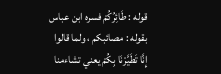قوله : طَائِرُكُمْ فسره ابن عباس بقوله : مصائبكم ، ولما قالوا إِنَّا تَطَيَّرْنَا بِكُمْ يعني تشاءمنا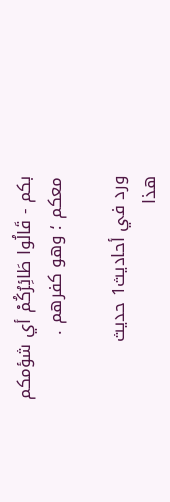بكم - قَالُوا طَائِرُكُمْ أي شؤمكم معكم ؛ وهو كفرهم .

ورد في أحاديث1 حديث
هذا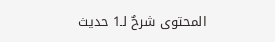المحتوى شرحٌ لـ1 حديث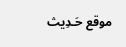موقع حَـدِيث